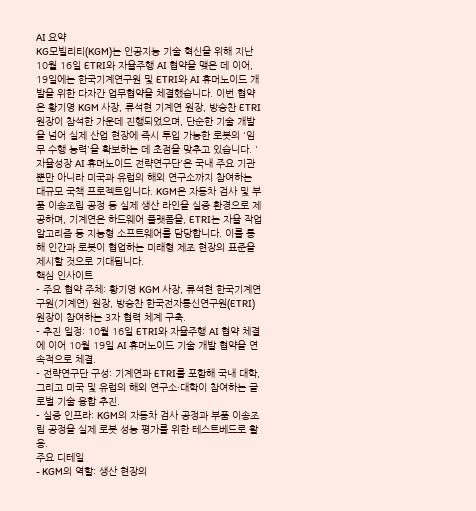AI 요약
KG모빌리티(KGM)는 인공지능 기술 혁신을 위해 지난 10월 16일 ETRI와 자율주행 AI 협약을 맺은 데 이어, 19일에는 한국기계연구원 및 ETRI와 AI 휴머노이드 개발을 위한 다자간 업무협약을 체결했습니다. 이번 협약은 황기영 KGM 사장, 류석현 기계연 원장, 방승찬 ETRI 원장이 참석한 가운데 진행되었으며, 단순한 기술 개발을 넘어 실제 산업 현장에 즉시 투입 가능한 로봇의 '임무 수행 능력'을 확보하는 데 초점을 맞추고 있습니다. '자율성장 AI 휴머노이드 전략연구단'은 국내 주요 기관뿐만 아니라 미국과 유럽의 해외 연구소까지 참여하는 대규모 국책 프로젝트입니다. KGM은 자동차 검사 및 부품 이송조립 공정 등 실제 생산 라인을 실증 환경으로 제공하며, 기계연은 하드웨어 플랫폼을, ETRI는 자율 작업 알고리즘 등 지능형 소프트웨어를 담당합니다. 이를 통해 인간과 로봇이 협업하는 미래형 제조 현장의 표준을 제시할 것으로 기대됩니다.
핵심 인사이트
- 주요 협약 주체: 황기영 KGM 사장, 류석현 한국기계연구원(기계연) 원장, 방승찬 한국전자통신연구원(ETRI) 원장이 참여하는 3자 협력 체계 구축.
- 추진 일정: 10월 16일 ETRI와 자율주행 AI 협약 체결에 이어 10월 19일 AI 휴머노이드 기술 개발 협약을 연속적으로 체결.
- 전략연구단 구성: 기계연과 ETRI를 포함해 국내 대학, 그리고 미국 및 유럽의 해외 연구소·대학이 참여하는 글로벌 기술 융합 추진.
- 실증 인프라: KGM의 자동차 검사 공정과 부품 이송조립 공정을 실제 로봇 성능 평가를 위한 테스트베드로 활용.
주요 디테일
- KGM의 역할: 생산 현장의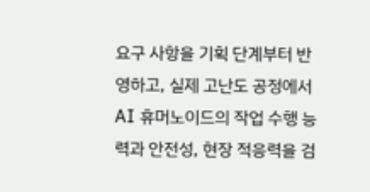요구 사항을 기획 단계부터 반영하고, 실제 고난도 공정에서 AI 휴머노이드의 작업 수행 능력과 안전성, 현장 적응력을 검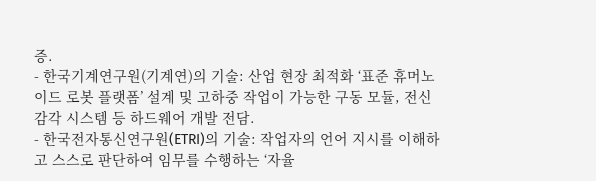증.
- 한국기계연구원(기계연)의 기술: 산업 현장 최적화 ‘표준 휴머노이드 로봇 플랫폼’ 설계 및 고하중 작업이 가능한 구동 모듈, 전신 감각 시스템 등 하드웨어 개발 전담.
- 한국전자통신연구원(ETRI)의 기술: 작업자의 언어 지시를 이해하고 스스로 판단하여 임무를 수행하는 ‘자율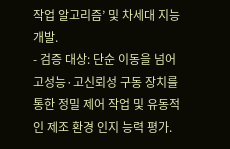작업 알고리즘’ 및 차세대 지능 개발.
- 검증 대상: 단순 이동을 넘어 고성능·고신뢰성 구동 장치를 통한 정밀 제어 작업 및 유동적인 제조 환경 인지 능력 평가.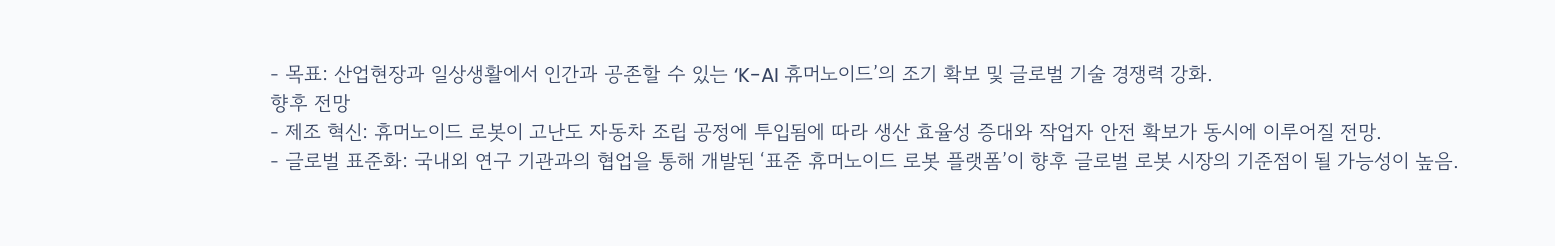- 목표: 산업현장과 일상생활에서 인간과 공존할 수 있는 ‘K-AI 휴머노이드’의 조기 확보 및 글로벌 기술 경쟁력 강화.
향후 전망
- 제조 혁신: 휴머노이드 로봇이 고난도 자동차 조립 공정에 투입됨에 따라 생산 효율성 증대와 작업자 안전 확보가 동시에 이루어질 전망.
- 글로벌 표준화: 국내외 연구 기관과의 협업을 통해 개발된 ‘표준 휴머노이드 로봇 플랫폼’이 향후 글로벌 로봇 시장의 기준점이 될 가능성이 높음.